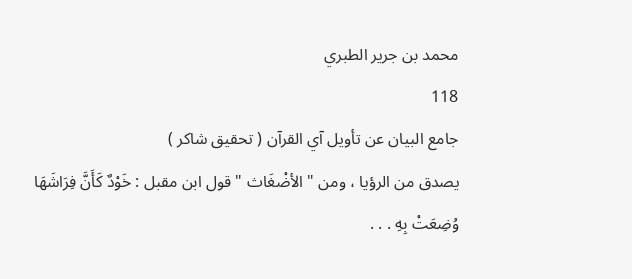محمد بن جرير الطبري
118
جامع البيان عن تأويل آي القرآن ( تحقيق شاكر )
يصدق من الرؤيا ، ومن " الأضْغَاث " قول ابن مقبل : خَوْدٌ كَأَنَّ فِرَاشَهَا وُضِعَتْ بِهِ . . .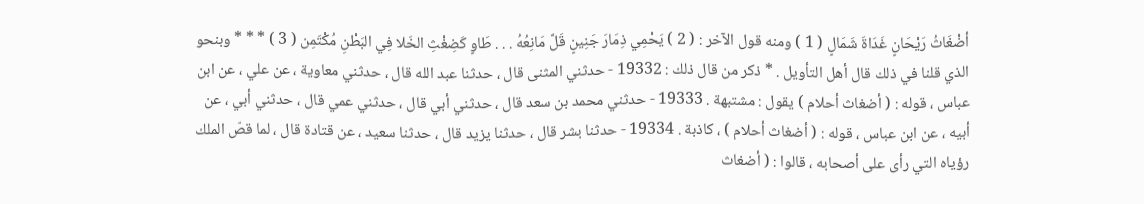أضْغَاثُ رَيْحَانٍ غَدَاةَ شَمَالٍ ( 1 ) ومنه قول الآخر : ( 2 ) يَحْمِي ذِمَارَ جَنِينٍ قَلَّ مَانِعُهُ . . . طَاوٍ كَضِغْثِ الخَلا فِي البَطْنِ مُكْتَمِن ( 3 ) * * * وبنحو الذي قلنا في ذلك قال أهل التأويل . * ذكر من قال ذلك : 19332 - حدثني المثنى قال ، حدثنا عبد الله قال ، حدثني معاوية ، عن علي ، عن ابن عباس ، قوله : ( أضغاث أحلام ) يقول : مشتبهة . 19333 - حدثني محمد بن سعد قال ، حدثني أبي قال ، حدثني عمي قال ، حدثني أبي ، عن أبيه ، عن ابن عباس ، قوله : ( أضغاث أحلام ) ، كاذبة . 19334 - حدثنا بشر قال ، حدثنا يزيد قال ، حدثنا سعيد ، عن قتادة قال ، لما قصّ الملك رؤياه التي رأى على أصحابه ، قالوا : ( أضغاث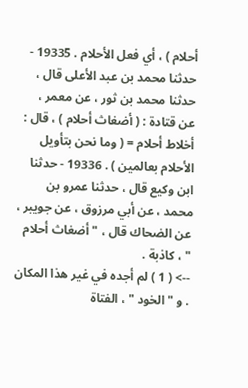أحلام ) ، أي فعل الأحلام . 19335 - حدثنا محمد بن عبد الأعلى قال ، حدثنا محمد بن ثور ، عن معمر ، عن قتادة : ( أضغاث أحلام ) ، قال : أخلاط أحلام = ( وما نحن بتأويل الأحلام بعالمين ) . 19336 - حدثنا ابن وكيع قال ، حدثنا عمرو بن محمد ، عن أبي مرزوق ، عن جويبر ، عن الضحاك قال ، " أضغاث أحلام " ، كاذبة .
--> ( 1 ) لم أجده في غير هذا المكان . و " الخود " ، الفتاة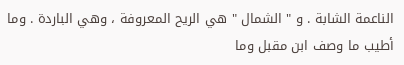الناعمة الشابة . و " الشمال " هي الريح المعروفة ، وهي الباردة . وما أطيب ما وصف ابن مقبل وما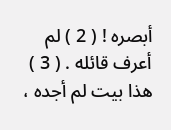أبصره ! ( 2 ) لم أعرف قائله . ( 3 ) هذا بيت لم أجده ،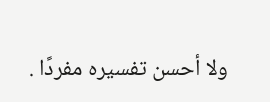ولا أحسن تفسيره مفردًا .